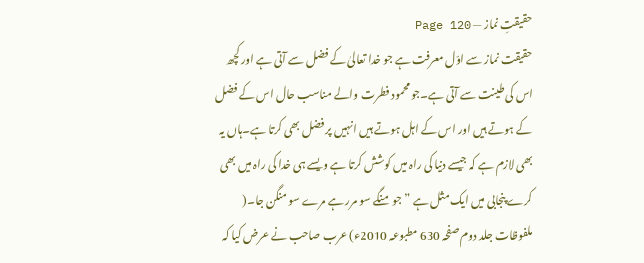حقیقتِ نماز — Page 120
حقیقت نماز سے اوّل معرفت ہے جو خدا تعالیٰ کے فضل سے آتی ہے اور کچھ اس کی طینت سے آتی ہے۔جو محمود فطرت والے مناسب حال اس کے فضل کے ہوتے ہیں اور اس کے اہل ہوتے ہیں انہیں پر فضل بھی کرتا ہے۔ہاں یہ بھی لازم ہے کہ جیسے دنیا کی راہ میں کوشش کرتا ہے ویسے ہی خدا کی راہ میں بھی کرے پنجابی میں ایک مثل ہے ”جو منگے سو مرر ہے مرے سو منگن جا۔( ملفوظات جلد دوم صفحہ 630 مطبوعہ 2010ء) عرب صاحب نے عرض کیا کہ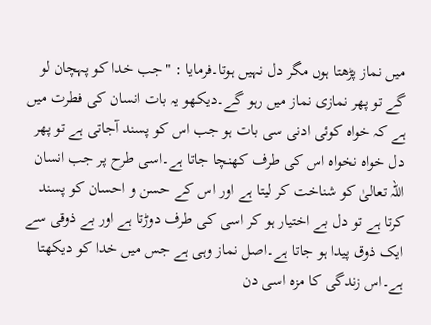میں نماز پڑھتا ہوں مگر دل نہیں ہوتا۔فرمایا : "جب خدا کو پہچان لو گے تو پھر نمازی نماز میں رہو گے۔دیکھو یہ بات انسان کی فطرت میں ہے کہ خواہ کوئی ادنی سی بات ہو جب اس کو پسند آجاتی ہے تو پھر دل خواہ نخواہ اس کی طرف کھنچا جاتا ہے۔اسی طرح پر جب انسان اللہ تعالیٰ کو شناخت کر لیتا ہے اور اس کے حسن و احسان کو پسند کرتا ہے تو دل بے اختیار ہو کر اسی کی طرف دوڑتا ہے اور بے ذوقی سے ایک ذوق پیدا ہو جاتا ہے۔اصل نماز وہی ہے جس میں خدا کو دیکھتا ہے۔اس زندگی کا مزہ اسی دن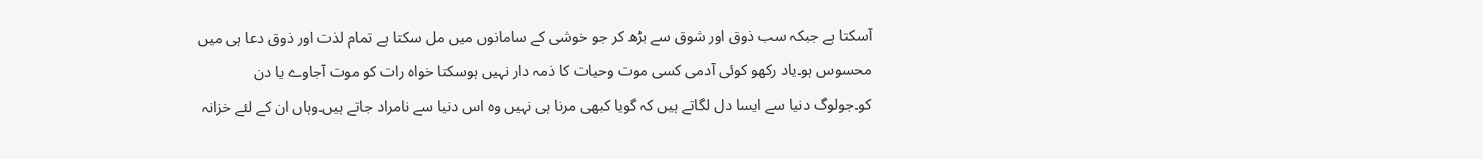آسکتا ہے جبکہ سب ذوق اور شوق سے بڑھ کر جو خوشی کے سامانوں میں مل سکتا ہے تمام لذت اور ذوق دعا ہی میں محسوس ہو۔یاد رکھو کوئی آدمی کسی موت وحیات کا ذمہ دار نہیں ہوسکتا خواہ رات کو موت آجاوے یا دن کو۔جولوگ دنیا سے ایسا دل لگاتے ہیں کہ گویا کبھی مرنا ہی نہیں وہ اس دنیا سے نامراد جاتے ہیں۔وہاں ان کے لئے خزانہ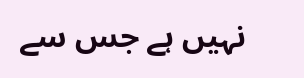نہیں ہے جس سے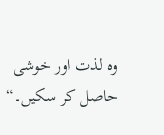وہ لذت اور خوشی حاصل کر سکیں۔“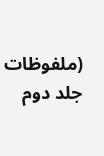(ملفوظات جلد دوم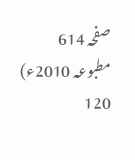صفحہ 614 مطبوعہ 2010ء) 120